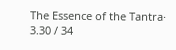The Essence of the Tantra· 3.30 / 34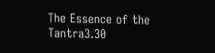The Essence of the Tantra3.30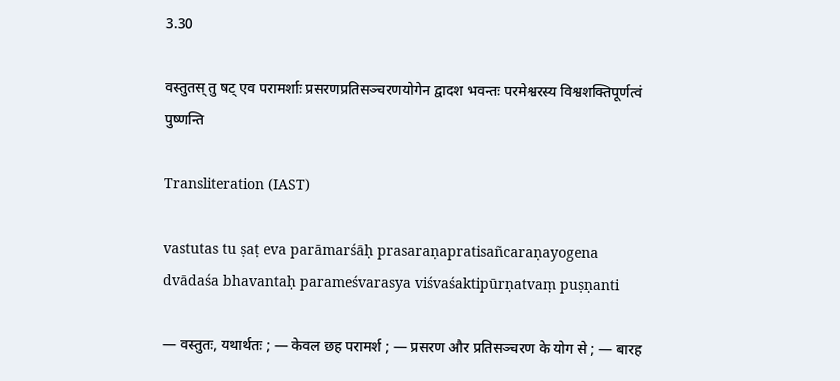3.30

वस्तुतस् तु षट् एव परामर्शाः प्रसरणप्रतिसञ्चरणयोगेन द्वादश भवन्तः परमेश्वरस्य विश्वशक्तिपूर्णत्वं पुष्णन्ति

Transliteration (IAST)

vastutas tu ṣaṭ eva parāmarśāḥ prasaraṇapratisañcaraṇayogena dvādaśa bhavantaḥ parameśvarasya viśvaśaktipūrṇatvaṃ puṣṇanti

— वस्तुतः, यथार्थतः ; — केवल छह परामर्श ; — प्रसरण और प्रतिसञ्चरण के योग से ; — बारह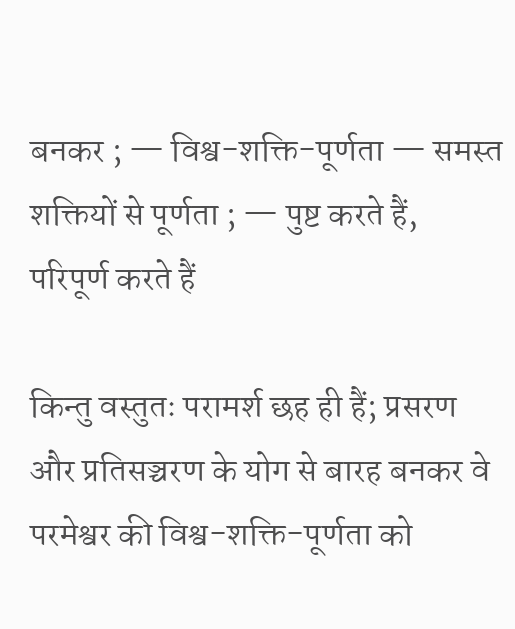बनकर ; — विश्व-शक्ति-पूर्णता — समस्त शक्तियों से पूर्णता ; — पुष्ट करते हैं, परिपूर्ण करते हैं

किन्तु वस्तुतः परामर्श छह ही हैं; प्रसरण और प्रतिसञ्चरण के योग से बारह बनकर वे परमेश्वर की विश्व-शक्ति-पूर्णता को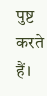पुष्ट करते हैं।